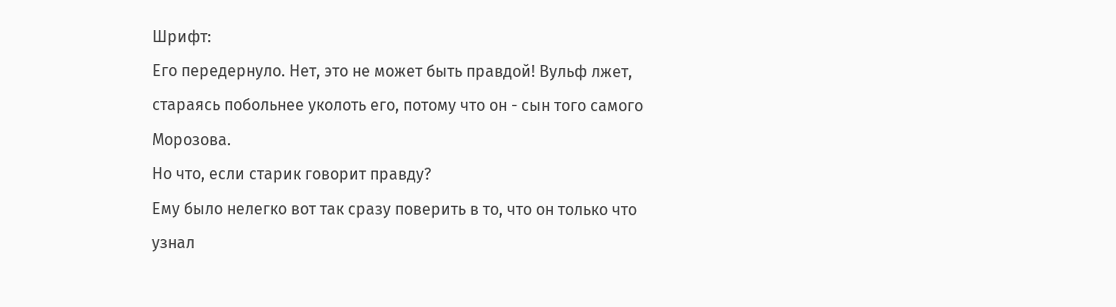Шрифт:
Его передернуло. Нет, это не может быть правдой! Вульф лжет, стараясь побольнее уколоть его, потому что он - сын того самого Морозова.
Но что, если старик говорит правду?
Ему было нелегко вот так сразу поверить в то, что он только что узнал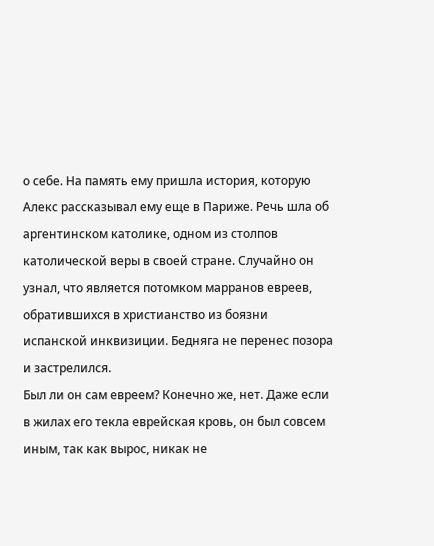о себе. На память ему пришла история, которую Алекс рассказывал ему еще в Париже. Речь шла об аргентинском католике, одном из столпов католической веры в своей стране. Случайно он узнал, что является потомком марранов евреев, обратившихся в христианство из боязни испанской инквизиции. Бедняга не перенес позора и застрелился.
Был ли он сам евреем? Конечно же, нет. Даже если в жилах его текла еврейская кровь, он был совсем иным, так как вырос, никак не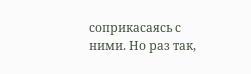соприкасаясь с ними. Но раз так,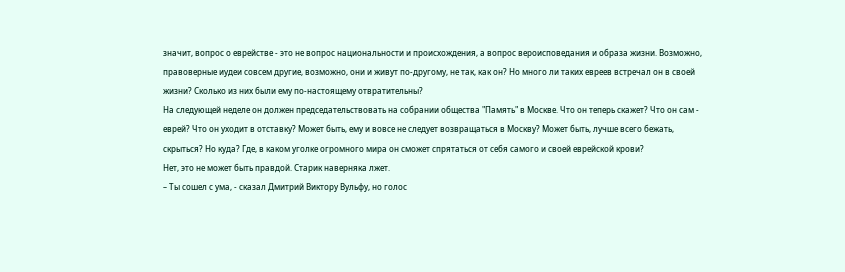значит, вопрос о еврействе - это не вопрос национальности и происхождения, а вопрос вероисповедания и образа жизни. Возможно, правоверные иудеи совсем другие, возможно, они и живут по-другому, не так, как он? Но много ли таких евреев встречал он в своей жизни? Сколько из них были ему по-настоящему отвратительны?
На следующей неделе он должен председательствовать на собрании общества "Память" в Москве. Что он теперь скажет? Что он сам - еврей? Что он уходит в отставку? Может быть, ему и вовсе не следует возвращаться в Москву? Может быть, лучше всего бежать, скрыться? Но куда? Где, в каком уголке огромного мира он сможет спрятаться от себя самого и своей еврейской крови?
Нет, это не может быть правдой. Старик наверняка лжет.
– Ты сошел с ума, - сказал Дмитрий Виктору Вульфу, но голос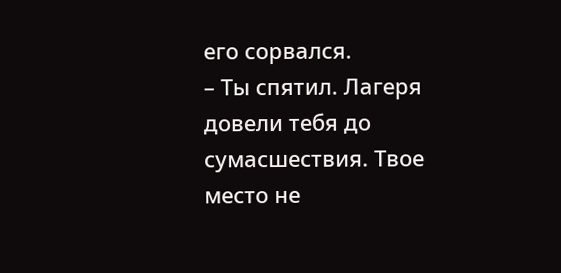его сорвался.
– Ты спятил. Лагеря довели тебя до сумасшествия. Твое место не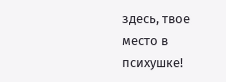здесь, твое место в психушке!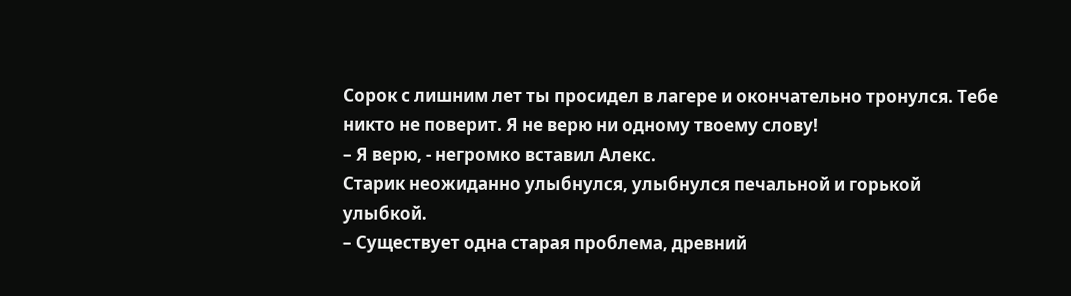Сорок с лишним лет ты просидел в лагере и окончательно тронулся. Тебе никто не поверит. Я не верю ни одному твоему слову!
– Я верю, - негромко вставил Алекс.
Старик неожиданно улыбнулся, улыбнулся печальной и горькой улыбкой.
– Существует одна старая проблема, древний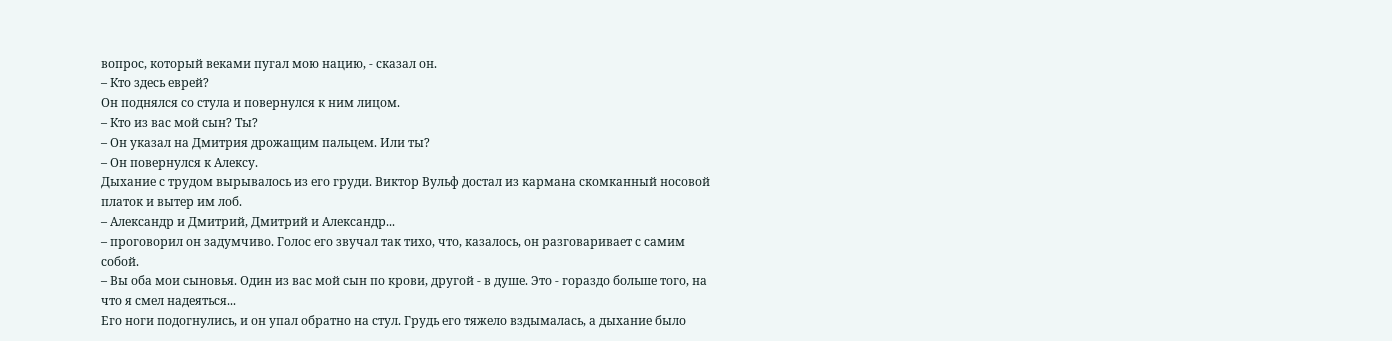вопрос, который веками пугал мою нацию, - сказал он.
– Кто здесь еврей?
Он поднялся со стула и повернулся к ним лицом.
– Кто из вас мой сын? Ты?
– Он указал на Дмитрия дрожащим пальцем. Или ты?
– Он повернулся к Алексу.
Дыхание с трудом вырывалось из его груди. Виктор Вульф достал из кармана скомканный носовой платок и вытер им лоб.
– Александр и Дмитрий, Дмитрий и Александр...
– проговорил он задумчиво. Голос его звучал так тихо, что, казалось, он разговаривает с самим собой.
– Вы оба мои сыновья. Один из вас мой сын по крови, другой - в душе. Это - гораздо больше того, на что я смел надеяться...
Его ноги подогнулись, и он упал обратно на стул. Грудь его тяжело вздымалась, а дыхание было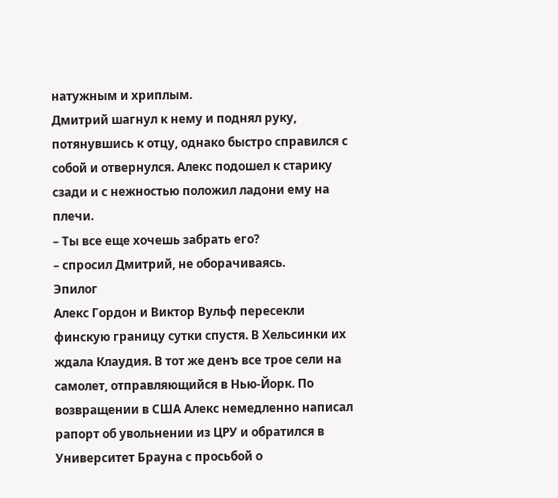натужным и хриплым.
Дмитрий шагнул к нему и поднял руку, потянувшись к отцу, однако быстро справился с собой и отвернулся. Алекс подошел к старику сзади и с нежностью положил ладони ему на плечи.
– Ты все еще хочешь забрать его?
– спросил Дмитрий, не оборачиваясь.
Эпилог
Алекс Гордон и Виктор Вульф пересекли финскую границу сутки спустя. В Хельсинки их ждала Клаудия. В тот же денъ все трое сели на самолет, отправляющийся в Нью-Йорк. По возвращении в США Алекс немедленно написал рапорт об увольнении из ЦРУ и обратился в Университет Брауна с просьбой о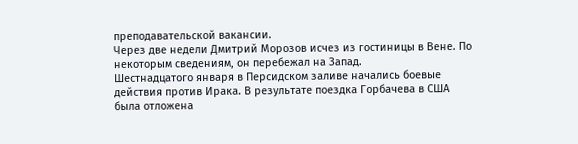преподавательской вакансии.
Через две недели Дмитрий Морозов исчез из гостиницы в Вене. По некоторым сведениям, он перебежал на Запад.
Шестнадцатого января в Персидском заливе начались боевые действия против Ирака. В результате поездка Горбачева в США была отложена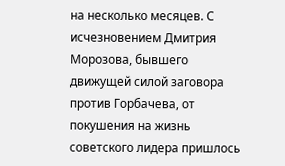на несколько месяцев. С исчезновением Дмитрия Морозова, бывшего движущей силой заговора против Горбачева, от покушения на жизнь советского лидера пришлось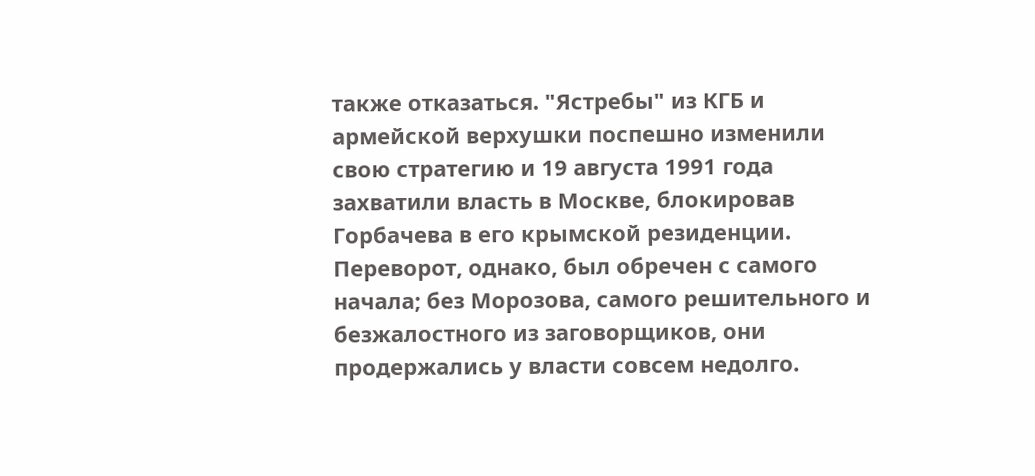также отказаться. "Ястребы" из КГБ и армейской верхушки поспешно изменили свою стратегию и 19 августа 1991 года захватили власть в Москве, блокировав Горбачева в его крымской резиденции. Переворот, однако, был обречен с самого начала; без Морозова, самого решительного и безжалостного из заговорщиков, они продержались у власти совсем недолго.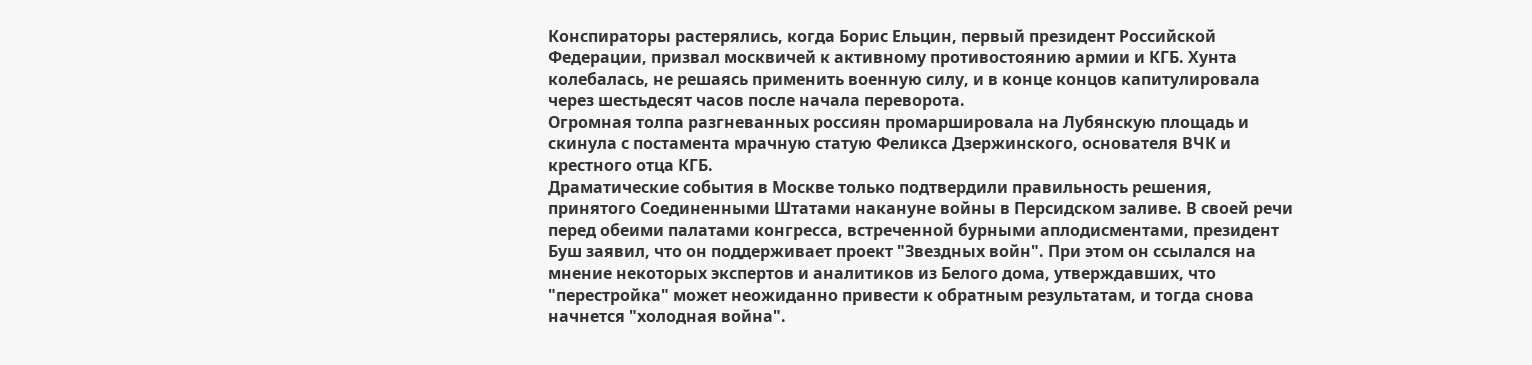Конспираторы растерялись, когда Борис Ельцин, первый президент Российской Федерации, призвал москвичей к активному противостоянию армии и КГБ. Хунта колебалась, не решаясь применить военную силу, и в конце концов капитулировала через шестьдесят часов после начала переворота.
Огромная толпа разгневанных россиян промаршировала на Лубянскую площадь и скинула с постамента мрачную статую Феликса Дзержинского, основателя ВЧК и крестного отца КГБ.
Драматические события в Москве только подтвердили правильность решения, принятого Соединенными Штатами накануне войны в Персидском заливе. В своей речи перед обеими палатами конгресса, встреченной бурными аплодисментами, президент Буш заявил, что он поддерживает проект "Звездных войн". При этом он ссылался на мнение некоторых экспертов и аналитиков из Белого дома, утверждавших, что "перестройка" может неожиданно привести к обратным результатам, и тогда снова начнется "холодная война".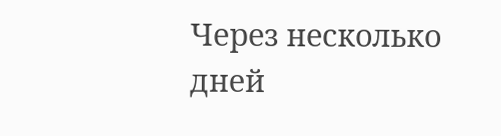Через несколько дней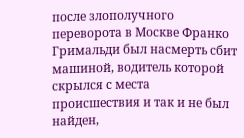после злополучного переворота в Москве Франко Гримальди был насмерть сбит машиной, водитель которой скрылся с места происшествия и так и не был найден,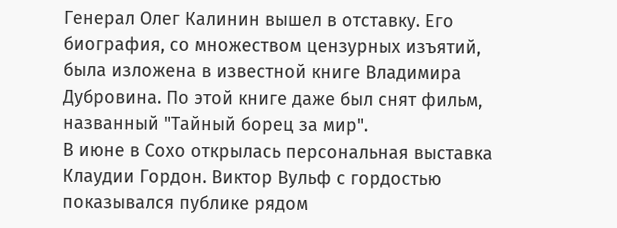Генерал Олег Калинин вышел в отставку. Его биография, со множеством цензурных изъятий, была изложена в известной книге Владимира Дубровина. По этой книге даже был снят фильм, названный "Тайный борец за мир".
В июне в Сохо открылась персональная выставка Клаудии Гордон. Виктор Вульф с гордостью показывался публике рядом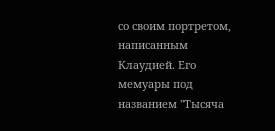со своим портретом, написанным Клаудией. Его мемуары под названием "Тысяча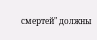смертей" должны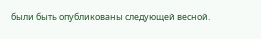были быть опубликованы следующей весной.